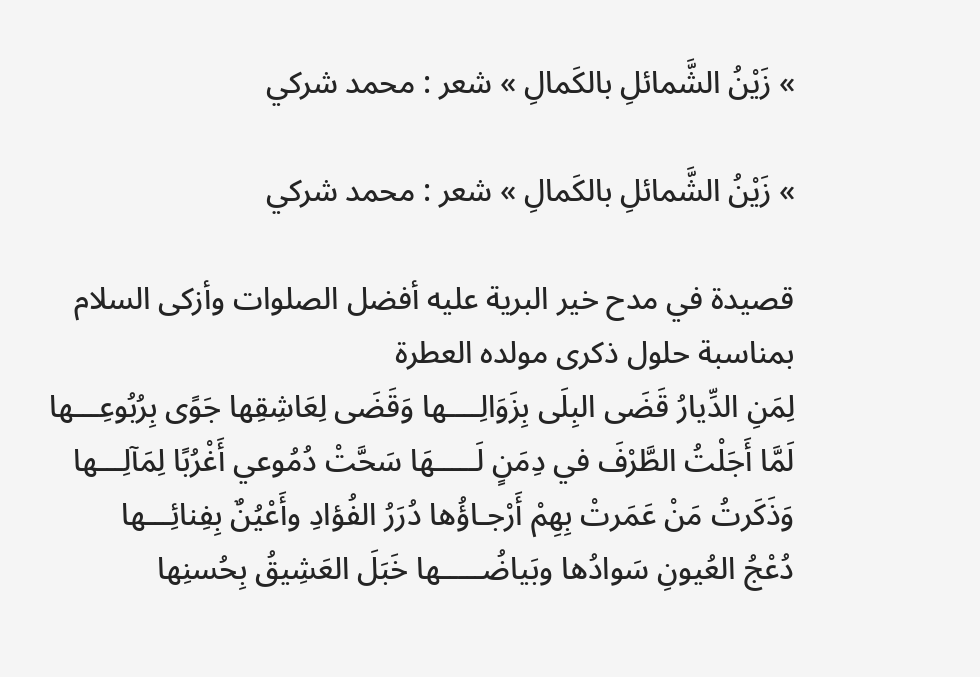» زَيْنُ الشَّمائلِ بالكَمالِ » شعر : محمد شركي

» زَيْنُ الشَّمائلِ بالكَمالِ » شعر : محمد شركي

قصيدة في مدح خير البرية عليه أفضل الصلوات وأزكى السلام بمناسبة حلول ذكرى مولده العطرة
لِمَنِ الدِّيارُ قَضَى البِلَى بِزَوَالِــــها وَقَضَى لِعَاشِقِها جَوًى بِرُبُوعِـــها
لَمَّا أَجَلْتُ الطَّرْفَ في دِمَنٍ لَـــــهَا سَحَّتْ دُمُوعي أَغْرُبًا لِمَآلِـــها
وَذَكَرتُ مَنْ عَمَرتْ بِهِمْ أَرْجـاؤُها دُرَرُ الفُؤادِ وأَعْيُنٌ بِفِنائِـــها
دُعْجُ العُيونِ سَوادُها وبَياضُـــــها خَبَلَ العَشِيقُ بِحُسنِها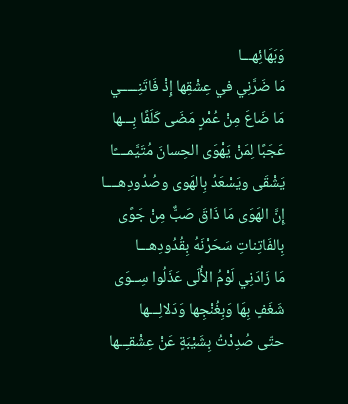وَبَهَائِهـــا
مَا ضَرَّنِي في عِشْقِها إِذْ فَاتَنِـــــي مَا ضَاعَ مِنْ عُمْرٍ مَضَى كَلَفًا بِـــها
عَجَبًا لِمَنْ يَهْوَى الحِسانَ مُتَيَّمــــًا يَشْقَى ويَسْعَدُ بِالهَوى وصُدُودِهــــا
إِنَّ الهَوَى مَا ذَاقَ صَبٌّ مِنْ جَوًى بِالفَاتِناتِ سَحَرْنَهُ بِقُدُودِهـــا
مَا زَادَنِي لَوْمُ الأُلَى عَذَلُوا سِــوَى شَغَفٍ بِهَا وَبِغُنْجِها وَدَلالِـــها
حتّى صُدِدْتُ بِشَيْبَةٍ عَنْ عِشْقـِــها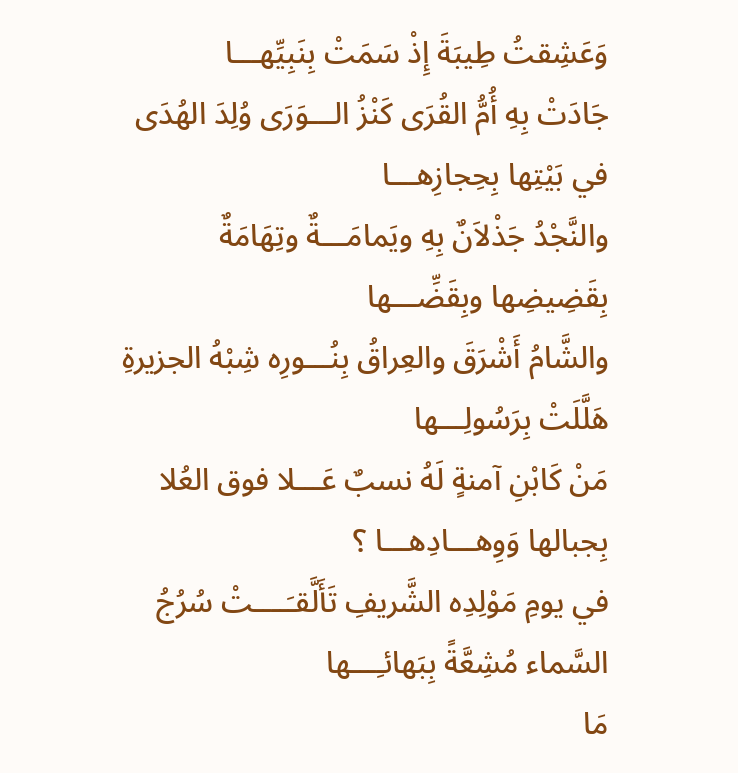وَعَشِقتُ طِيبَةَ إِذْ سَمَتْ بِنَبِيِّهـــا
جَادَتْ بِهِ أُمُّ القُرَى كَنْزُ الـــوَرَى وُلِدَ الهُدَى في بَيْتِها بِحِجازِهـــا
والنَّجْدُ جَذْلاَنٌ بِهِ ويَمامَـــةٌ وتِهَامَةٌ بِقَضِيضِها وبِقَضِّـــها
والشَّامُ أَشْرَقَ والعِراقُ بِنُـــورِه شِبْهُ الجزيرةِ هَلَّلَتْ بِرَسُولِـــها
مَنْ كَابْنِ آمنةٍ لَهُ نسبٌ عَـــلا فوق العُلا بِجبالها وَوِهـــادِهـــا ؟
في يومِ مَوْلِدِه الشَّريفِ تَأَلَّقـَــــتْ سُرُجُ السَّماء مُشِعَّةً بِبَهائـِـــها
مَا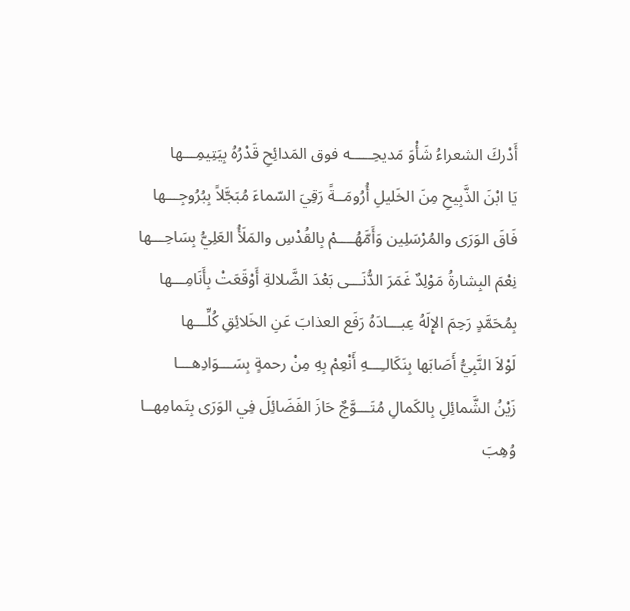أَدْركَ الشعراءُ شَأْوَ مَديحِـــــه فوق المَدائِحِ قَدْرُهُ بِيَتِيمِـــها
يَا ابْنَ الذَّبِيحِ مِنَ الخَليلِ أُرُومَــةً رَقِيَ السّماءَ مُبَجَّلاً بِبُرُوجِـــها
فَاقَ الوَرَى والمُرْسَلِين وَأَمَّهُــــمْ بِالقُدْسِ والمَلَأُ العَلِيُّ بِسَاحِـــها
نِعْمَ البِشارةُ مَوْلِدٌ غَمَرَ الدُّنَـــى بَعْدَ الضَّلالةِ أَوْقَعَتْ بِأَنَامِـــها
بِمُحَمَّدٍ رَحِمَ الإِلَهُ عِبـــادَهُ رَفَع العذابَ عَنِ الخَلائِقِ كُلِّـــها
لَوْلاَ النَّبِيُّ أَصَابَها بِنَكَالـِـــهِ أَنْعِمْ بِهِ مِنْ رحمةٍ بِسَـــوَادِهـــا
زَيْنُ الشَّمائِلِ بِالكَمالِ مُتَـــوَّجٌ حَازَ الفَضَائِلَ فِي الوَرَى بِتَمامِهــا
وُهِبَ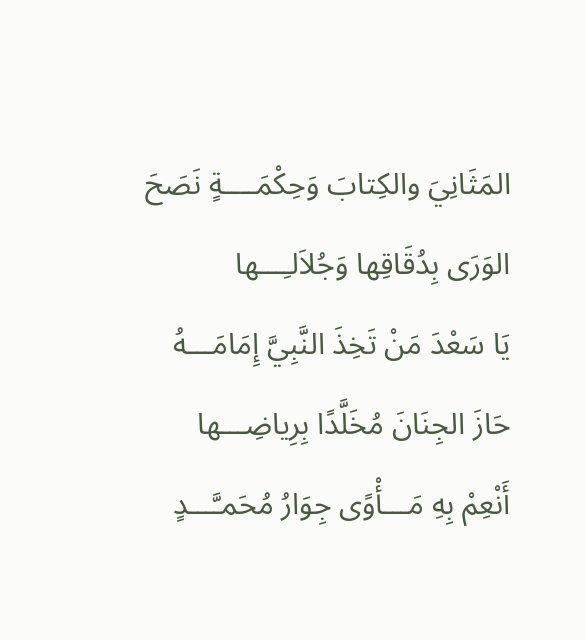المَثَانِيَ والكِتابَ وَحِكْمَــــةٍ نَصَحَ الوَرَى بِدُقَاقِها وَجُلاَلـِـــها
يَا سَعْدَ مَنْ تَخِذَ النَّبِيَّ إِمَامَـــهُ حَازَ الجِنَانَ مُخَلَّدًا بِرِياضِـــها
أَنْعِمْ بِهِ مَـــأْوًى جِوَارُ مُحَمـَّـــدٍ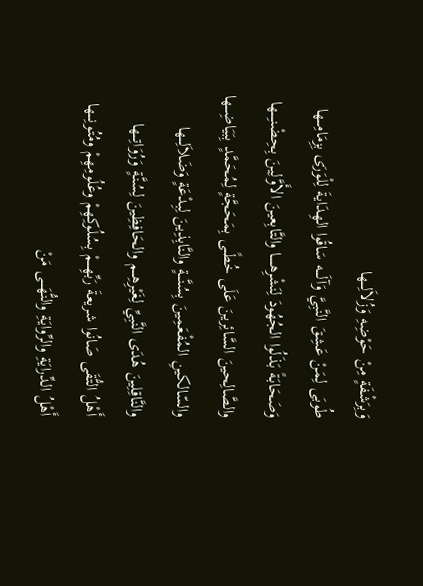وَبِرَشْفَةٍ مِنْ حَوْضِهِ وَزُلاَلِـــها
طُوبَى لِمَنْ عَشِقَ النَّبِيَّ وَآلَـــه سَاقُوا الهِدَايةَ لِلْوَرَى بِزِمَامِـــها
وَصَحَابَةً بَذَلُوا الجُهُودَ لِنَشْرِهـــــا والتَّابِعينَ الأَوَّلِينَ بِحِضْنـِـــها
والصَّالِحينَ السَّائِرينَ عَلَى خُطًــى بِمَحَجَّةٍ لِمُحَمَّدٍ بِبَيَاضِـــها
والسّالكينِ المُفْعَمِينَ بِسُنَّـــةٍ والنَّابِذِينَ لِبِدْعَةٍ وَضَلاَلِـــها
والنَّاقِلِينَ هُدَى النَّبِيِّ لِغَيْرِهِـــم والحَافِظِينَ لِسُنَّةٍ وَرُوَاتِـــها
أَهْلُ التُّقَى صَانُوا شريعةَ رَبِّهِـــمْ بِسُلُوكِهِمْ وعُلُومِهِمْ ومُتُونِـــها
أَهْلُ الدِّرايَةِ والرِّوايَةِ والنُّهَـــى مَنْ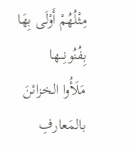مِثْلُهُمْ أَوْلَى بِهَا بِفُنُونِـــها
مَلَأُوا الخزائنَ بالمَعارفِ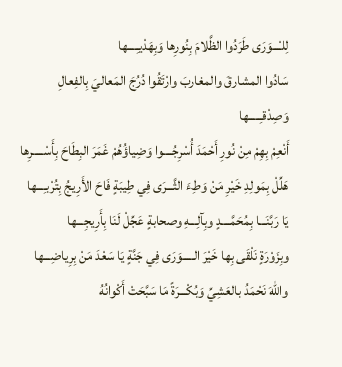لِلـْـــوَرَى طَرَدُوا الظَّلامَ بِنُورِها وَبِهَدْيـِــــها
سَادُوا المشارقَ والمغاربَ وارْتَقُوا دُرُجَ المَعاليَ بِالفِعالِ وَصِدْقـِـــــها
أَنْعِمْ بِهِمْ مِنْ نُورِ أَحْمَدَ أُسْرِجُــــوا وَضِياؤُهُمْ غَمَرَ البِطَاحَ بِأَسْـــــرِها
هَلِّلْ بِمَولِدِ خَيْرِ مَنْ وَطِءَ الثَّـــرَى فِي طِيبَةٍ فَاحَ الأَرِيجُ بِتُرْبـِـــها
يَا رَبَّنَـــا بِمُحَمَّــــدٍ وبِآلِـــهِ وصحابةٍ عَجِّلْ لَنَا بِأَرِيجِـــها
وبِزَوْرَةٍ نَلْقَى بِها خَيْرَ الـــــوَرَى فِي جَنَّةٍ يَا سَعْدَ مَنْ بِرِياضِـــها
واللهَ نَحْمَدُ بالعَشِيِّ وَبُكْـــرَةً مَا سَبَّحَتْ أَكْوانُهُ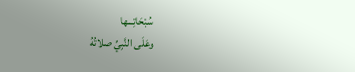سُبْحَاتِـــها
وعَلَى النَّبِيِّ صلاتُهُ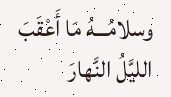وسلامُـــهُ مَا أَعْقَبَ الليَّلُ النَّهارَ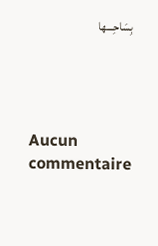بِسَاحِـــها




Aucun commentaire